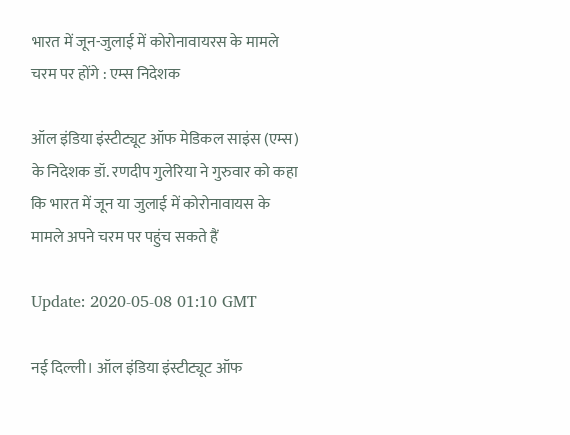भारत में जून-जुलाई में कोरोनावायरस के मामले चरम पर होंगे : एम्स निदेशक

ऑल इंडिया इंस्टीट्यूट ऑफ मेडिकल साइंस (एम्स) के निदेशक डॉ. रणदीप गुलेरिया ने गुरुवार को कहा कि भारत में जून या जुलाई में कोरोनावायस के मामले अपने चरम पर पहुंच सकते हैं

Update: 2020-05-08 01:10 GMT

नई दिल्ली। ऑल इंडिया इंस्टीट्यूट ऑफ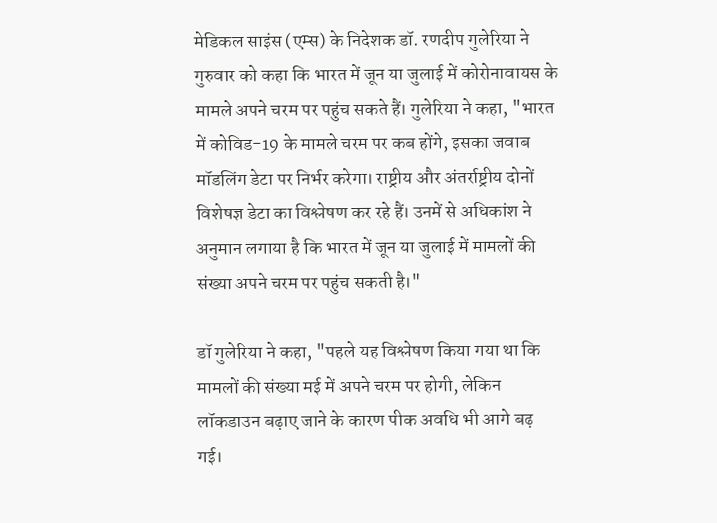मेडिकल साइंस (एम्स) के निदेशक डॉ. रणदीप गुलेरिया ने गुरुवार को कहा कि भारत में जून या जुलाई में कोरोनावायस के मामले अपने चरम पर पहुंच सकते हैं। गुलेरिया ने कहा, "भारत में कोविड-19 के मामले चरम पर कब होंगे, इसका जवाब मॉडलिंग डेटा पर निर्भर करेगा। राष्ट्रीय और अंतर्राष्ट्रीय दोनों विशेषज्ञ डेटा का विश्लेषण कर रहे हैं। उनमें से अधिकांश ने अनुमान लगाया है कि भारत में जून या जुलाई में मामलों की संख्या अपने चरम पर पहुंच सकती है।"

डॉ गुलेरिया ने कहा, "पहले यह विश्लेषण किया गया था कि मामलों की संख्या मई में अपने चरम पर होगी, लेकिन लॉकडाउन बढ़ाए जाने के कारण पीक अवधि भी आगे बढ़ गई।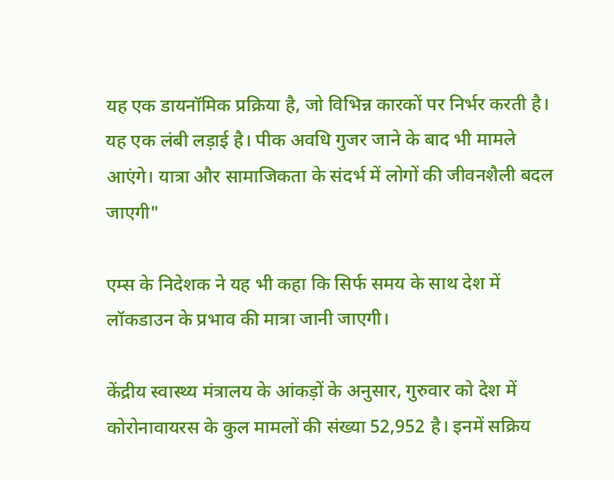यह एक डायनॉमिक प्रक्रिया है, जो विभिन्न कारकों पर निर्भर करती है। यह एक लंबी लड़ाई है। पीक अवधि गुजर जाने के बाद भी मामले आएंगे। यात्रा और सामाजिकता के संदर्भ में लोगों की जीवनशैली बदल जाएगी"

एम्स के निदेशक ने यह भी कहा कि सिर्फ समय के साथ देश में लॉकडाउन के प्रभाव की मात्रा जानी जाएगी।

केंद्रीय स्वास्थ्य मंत्रालय के आंकड़ों के अनुसार, गुरुवार को देश में कोरोनावायरस के कुल मामलों की संख्या 52,952 है। इनमें सक्रिय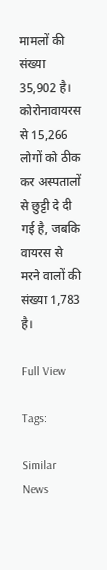मामलों की संख्या 35,902 है। कोरोनावायरस से 15,266 लोगों को ठीक कर अस्पतालों से छुट्टी दे दी गई है, जबकि वायरस से मरने वालों की संख्या 1,783 है।

Full View

Tags:

Similar News